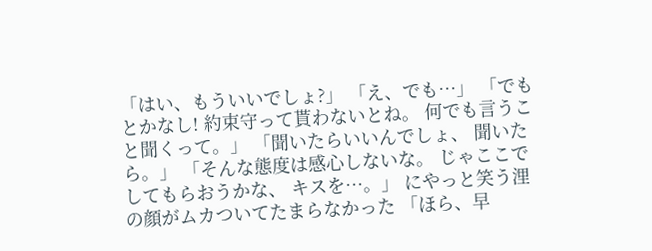「はい、もういいでしょ?」 「え、でも…」 「でもとかなし! 約束守って貰わないとね。 何でも言うこと聞くって。」 「聞いたらいいんでしょ、 聞いたら。」 「そんな態度は感心しないな。 じゃここでしてもらおうかな、 キスを…。」 にやっと笑う浬の顔がムカついてたまらなかった 「ほら、早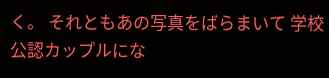く。 それともあの写真をばらまいて 学校公認カップルにな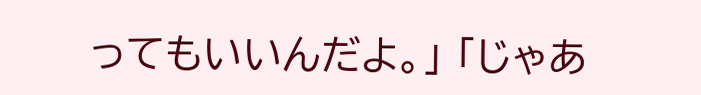ってもいいんだよ。」 「じゃあ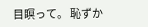目瞑って。 恥ずか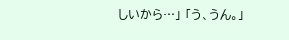しいから…」 「う、うん。」